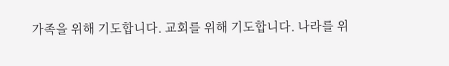가족을 위해 기도합니다. 교회를 위해 기도합니다. 나라를 위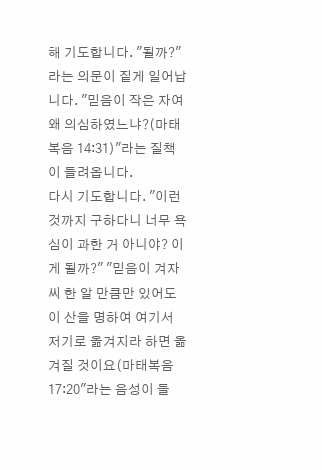해 기도합니다. "될까?"라는 의문이 짙게 일어납니다. "믿음이 작은 자여 왜 의심하였느냐?(마태복음 14:31)"라는 질책이 들려옵니다.
다시 기도합니다. "이런 것까지 구하다니 너무 욕심이 과한 거 아니야? 이게 될까?" "믿음이 겨자씨 한 알 만큼만 있어도 이 산을 명하여 여기서 저기로 옮겨지라 하면 옮겨질 것이요(마태복음 17:20"라는 음성이 들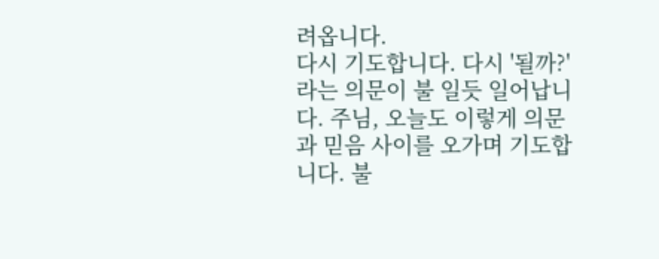려옵니다.
다시 기도합니다. 다시 '될까?'라는 의문이 불 일듯 일어납니다. 주님, 오늘도 이렇게 의문과 믿음 사이를 오가며 기도합니다. 불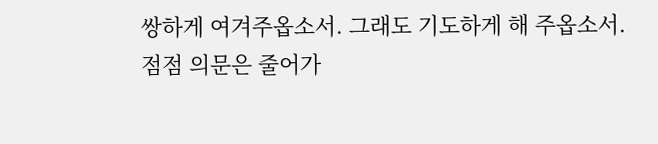쌍하게 여겨주옵소서. 그래도 기도하게 해 주옵소서.
점점 의문은 줄어가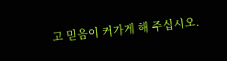고 믿음이 커가게 해 주십시오.